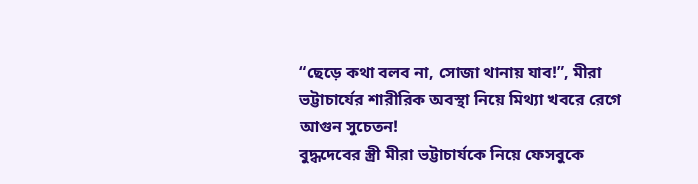“ছেড়ে কথা বলব না, সোজা থানায় যাব!”, মীরা ভট্টাচার্যের শারীরিক অবস্থা নিয়ে মিথ্যা খবরে রেগে আগুন সুচেতন!
বুদ্ধদেবের স্ত্রী মীরা ভট্টাচার্যকে নিয়ে ফেসবুকে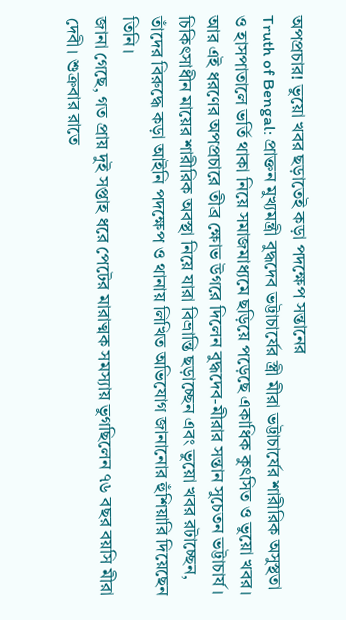অপপ্রচার! ভুয়ো খবর ছড়াতেই কড়া পদক্ষেপ সন্তানের
Truth of Bengal: প্রাক্তন মুখ্যমন্ত্রী বুদ্ধদেব ভট্টাচার্যের স্ত্রী মীরা ভট্টাচার্যের শারীরিক অসুস্থতা ও হাসপাতালে ভর্তি থাকা নিয়ে সমাজমাধ্যমে ছড়িয়ে পড়েছে একাধিক কুৎসিত ও ভুয়ো খবর। আর এই ধরণের অপপ্রচারে তীব্র ক্ষোভ উগরে দিলেন বুদ্ধদেব-মীরার সন্তান সুচেতন ভট্টাচার্য। চিকিৎসাধীন মায়ের শারীরিক অবস্থা নিয়ে যারা বিভ্রান্তি ছড়াচ্ছেন এবং ভুয়ো খবর রটাচ্ছেন, তাঁদের বিরুদ্ধে কড়া আইনি পদক্ষেপ ও থানায় লিখিত অভিযোগ জানানোর হুঁশিয়ারি দিয়েছেন তিনি।
জানা গেছে, গত প্রায় দুই সপ্তাহ ধরে পেটের মারাত্মক সমস্যায় ভুগছিলেন ৭৬ বছর বয়সি মীরা দেবী। শুক্রবার রাতে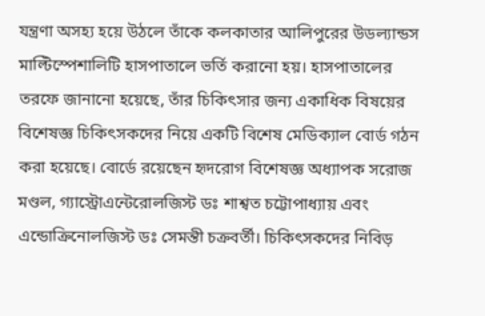যন্ত্রণা অসহ্য হয়ে উঠলে তাঁকে কলকাতার আলিপুরের উডল্যান্ডস মাল্টিস্পেশালিটি হাসপাতালে ভর্তি করানো হয়। হাসপাতালের তরফে জানানো হয়েছে, তাঁর চিকিৎসার জন্য একাধিক বিষয়ের বিশেষজ্ঞ চিকিৎসকদের নিয়ে একটি বিশেষ মেডিক্যাল বোর্ড গঠন করা হয়েছে। বোর্ডে রয়েছেন হৃদরোগ বিশেষজ্ঞ অধ্যাপক সরোজ মণ্ডল, গ্যাস্ট্রোএন্টেরোলজিস্ট ডঃ শাশ্বত চট্টোপাধ্যায় এবং এন্ডোক্রিনোলজিস্ট ডঃ সেমন্তী চক্রবর্তী। চিকিৎসকদের নিবিড়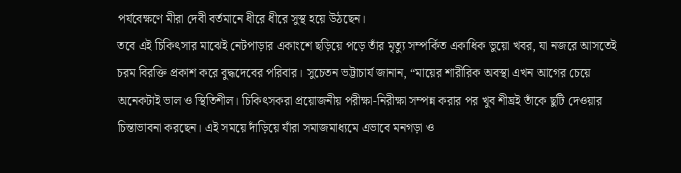পর্যবেক্ষণে মীরা দেবী বর্তমানে ধীরে ধীরে সুস্থ হয়ে উঠছেন।
তবে এই চিকিৎসার মাঝেই নেটপাড়ার একাংশে ছড়িয়ে পড়ে তাঁর মৃত্যু সম্পর্কিত একাধিক ভুয়ো খবর, যা নজরে আসতেই চরম বিরক্তি প্রকাশ করে বুদ্ধদেবের পরিবার। সুচেতন ভট্টাচার্য জানান, “মায়ের শারীরিক অবস্থা এখন আগের চেয়ে অনেকটাই ভাল ও স্থিতিশীল। চিকিৎসকরা প্রয়োজনীয় পরীক্ষা-নিরীক্ষা সম্পন্ন করার পর খুব শীঘ্রই তাঁকে ছুটি দেওয়ার চিন্তাভাবনা করছেন। এই সময়ে দাঁড়িয়ে যাঁরা সমাজমাধ্যমে এভাবে মনগড়া ও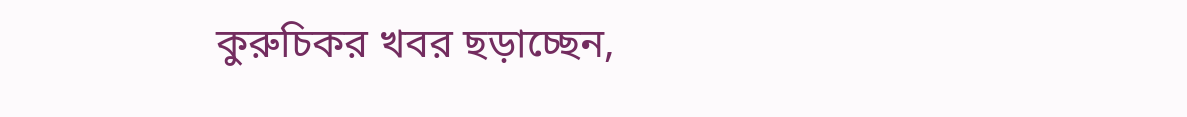কুরুচিকর খবর ছড়াচ্ছেন,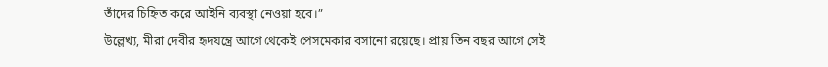তাঁদের চিহ্নিত করে আইনি ব্যবস্থা নেওয়া হবে।”
উল্লেখ্য, মীরা দেবীর হৃদযন্ত্রে আগে থেকেই পেসমেকার বসানো রয়েছে। প্রায় তিন বছর আগে সেই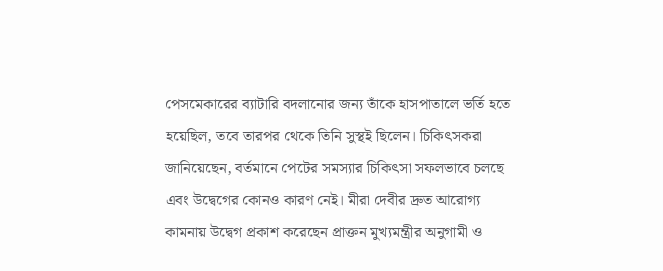পেসমেকারের ব্যাটারি বদলানোর জন্য তাঁকে হাসপাতালে ভর্তি হতে হয়েছিল, তবে তারপর থেকে তিনি সুস্থই ছিলেন। চিকিৎসকরা জানিয়েছেন, বর্তমানে পেটের সমস্যার চিকিৎসা সফলভাবে চলছে এবং উদ্বেগের কোনও কারণ নেই। মীরা দেবীর দ্রুত আরোগ্য কামনায় উদ্বেগ প্রকাশ করেছেন প্রাক্তন মুখ্যমন্ত্রীর অনুগামী ও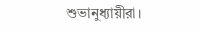শুভানুধ্যায়ীরা।